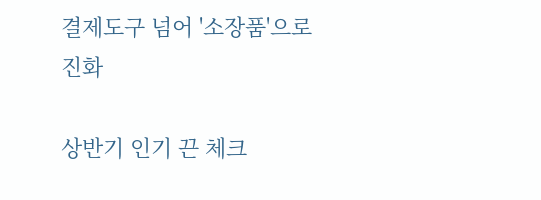결제도구 넘어 '소장품'으로 진화

상반기 인기 끈 체크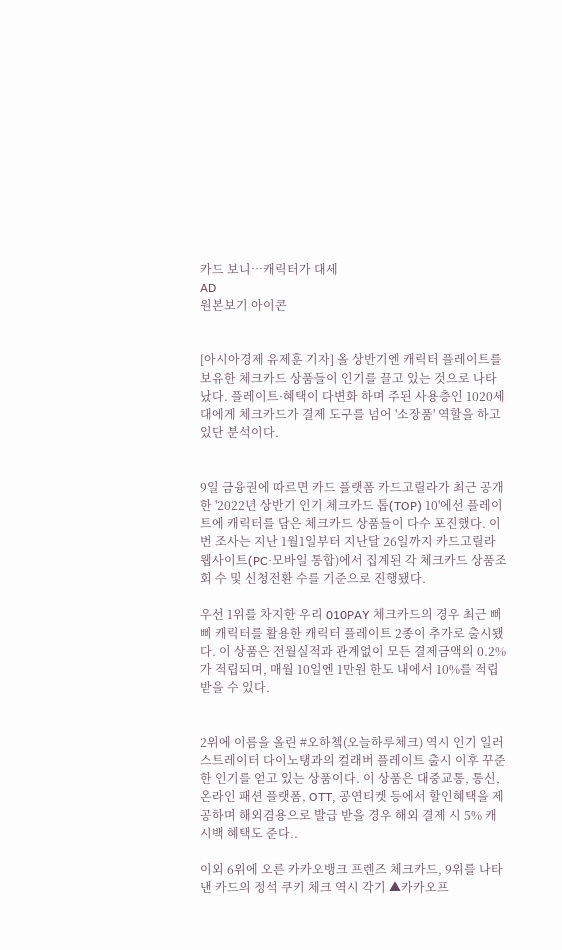카드 보니…캐릭터가 대세
AD
원본보기 아이콘


[아시아경제 유제훈 기자] 올 상반기엔 캐릭터 플레이트를 보유한 체크카드 상품들이 인기를 끌고 있는 것으로 나타났다. 플레이트·혜택이 다변화 하며 주된 사용층인 1020세대에게 체크카드가 결제 도구를 넘어 '소장품' 역할을 하고 있단 분석이다.


9일 금융권에 따르면 카드 플랫폼 카드고릴라가 최근 공개한 '2022년 상반기 인기 체크카드 톱(TOP) 10'에선 플레이트에 캐릭터를 담은 체크카드 상품들이 다수 포진했다. 이번 조사는 지난 1월1일부터 지난달 26일까지 카드고릴라 웹사이트(PC·모바일 통합)에서 집계된 각 체크카드 상품조회 수 및 신청전환 수를 기준으로 진행됐다.

우선 1위를 차지한 우리 010PAY 체크카드의 경우 최근 삐삐 캐릭터를 활용한 캐릭터 플레이트 2종이 추가로 출시됐다. 이 상품은 전월실적과 관계없이 모든 결제금액의 0.2%가 적립되며, 매월 10일엔 1만원 한도 내에서 10%를 적립 받을 수 있다.


2위에 이름을 올린 #오하쳌(오늘하루체크) 역시 인기 일러스트레이터 다이노탱과의 컬래버 플레이트 출시 이후 꾸준한 인기를 얻고 있는 상품이다. 이 상품은 대중교통, 통신, 온라인 패션 플랫폼, OTT, 공연티켓 등에서 할인혜택을 제공하며 해외겸용으로 발급 받을 경우 해외 결제 시 5% 캐시백 혜택도 준다..

이외 6위에 오른 카카오뱅크 프렌즈 체크카드, 9위를 나타낸 카드의 정석 쿠키 체크 역시 각기 ▲카카오프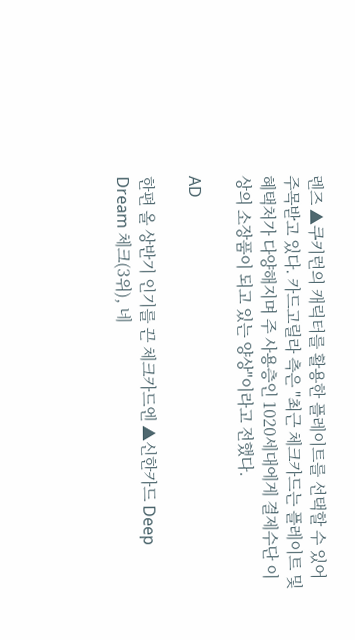렌즈 ▲쿠키런의 캐릭터를 활용한 플레이트를 선택할 수 있어 주목받고 있다. 카드고릴라 측은 "최근 체크카드는 플레이트 및 혜택처가 다양해지며 주 사용층인 1020세대에게 결제수단 이상의 소장품이 되고 있는 양상"이라고 전했다.

AD

한편 올 상반기 인기를 끈 체크카드엔 ▲신한카드 Deep Dream 체크(3위), 네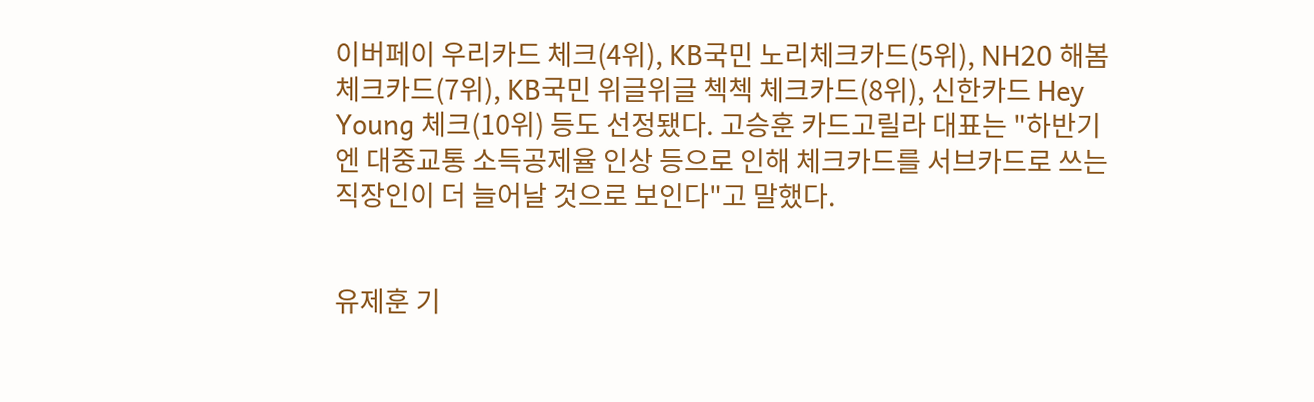이버페이 우리카드 체크(4위), KB국민 노리체크카드(5위), NH20 해봄 체크카드(7위), KB국민 위글위글 첵첵 체크카드(8위), 신한카드 Hey Young 체크(10위) 등도 선정됐다. 고승훈 카드고릴라 대표는 "하반기엔 대중교통 소득공제율 인상 등으로 인해 체크카드를 서브카드로 쓰는 직장인이 더 늘어날 것으로 보인다"고 말했다.


유제훈 기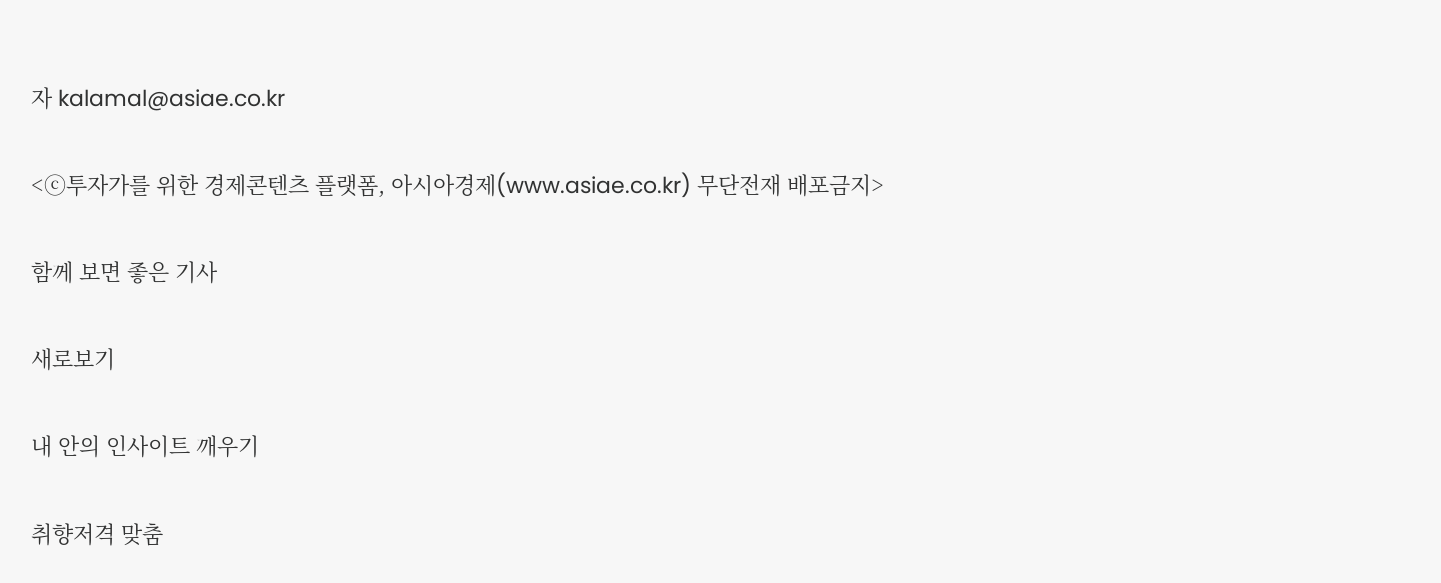자 kalamal@asiae.co.kr

<ⓒ투자가를 위한 경제콘텐츠 플랫폼, 아시아경제(www.asiae.co.kr) 무단전재 배포금지>

함께 보면 좋은 기사

새로보기

내 안의 인사이트 깨우기

취향저격 맞춤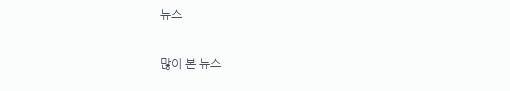뉴스

많이 본 뉴스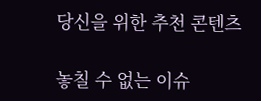당신을 위한 추천 콘텐츠

놓칠 수 없는 이슈